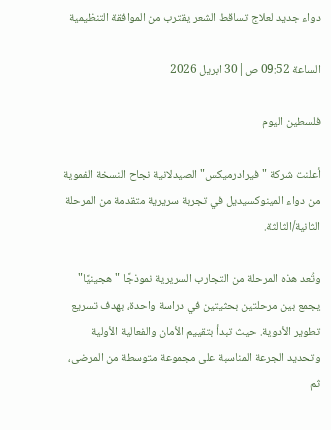دواء جديد لعلاج تساقط الشعر يقترب من الموافقة التنظيمية

الساعة 09:52 ص|30 ابريل 2026

فلسطين اليوم

أعلنت شركة "فيرادرميكس" الصيدلانية نجاح النسخة الفموية من دواء المينوكسيديل في تجربة سريرية متقدمة من المرحلة الثانية/الثالثة.

وتُعد هذه المرحلة من التجارب السريرية نموذجًا "هجينيًا" يجمع بين مرحلتين بحثيتين في دراسة واحدة، بهدف تسريع تطوير الأدوية. حيث تبدأ بتقييم الأمان والفعالية الأولية وتحديد الجرعة المناسبة على مجموعة متوسطة من المرضى، ثم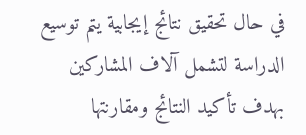في حال تحقيق نتائج إيجابية يتم توسيع الدراسة لتشمل آلاف المشاركين بهدف تأكيد النتائج ومقارنتها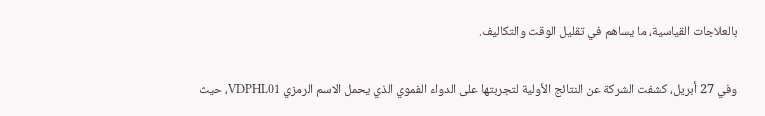بالعلاجات القياسية، ما يساهم في تقليل الوقت والتكاليف.

وفي 27 أبريل، كشفت الشركة عن النتائج الأولية لتجربتها على الدواء الفموي الذي يحمل الاسم الرمزي VDPHL01، حيث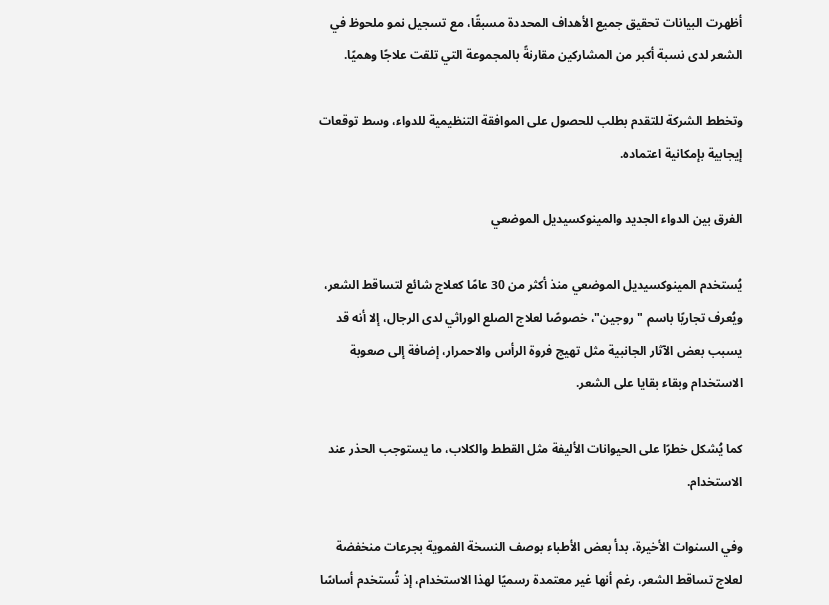أظهرت البيانات تحقيق جميع الأهداف المحددة مسبقًا، مع تسجيل نمو ملحوظ في الشعر لدى نسبة أكبر من المشاركين مقارنةً بالمجموعة التي تلقت علاجًا وهميًا.

وتخطط الشركة للتقدم بطلب للحصول على الموافقة التنظيمية للدواء، وسط توقعات إيجابية بإمكانية اعتماده.

الفرق بين الدواء الجديد والمينوكسيديل الموضعي

يُستخدم المينوكسيديل الموضعي منذ أكثر من 30 عامًا كعلاج شائع لتساقط الشعر، ويُعرف تجاريًا باسم "روجين"، خصوصًا لعلاج الصلع الوراثي لدى الرجال، إلا أنه قد يسبب بعض الآثار الجانبية مثل تهيج فروة الرأس والاحمرار، إضافة إلى صعوبة الاستخدام وبقاء بقايا على الشعر.

كما يُشكل خطرًا على الحيوانات الأليفة مثل القطط والكلاب، ما يستوجب الحذر عند الاستخدام.

وفي السنوات الأخيرة، بدأ بعض الأطباء بوصف النسخة الفموية بجرعات منخفضة لعلاج تساقط الشعر، رغم أنها غير معتمدة رسميًا لهذا الاستخدام، إذ تُستخدم أساسًا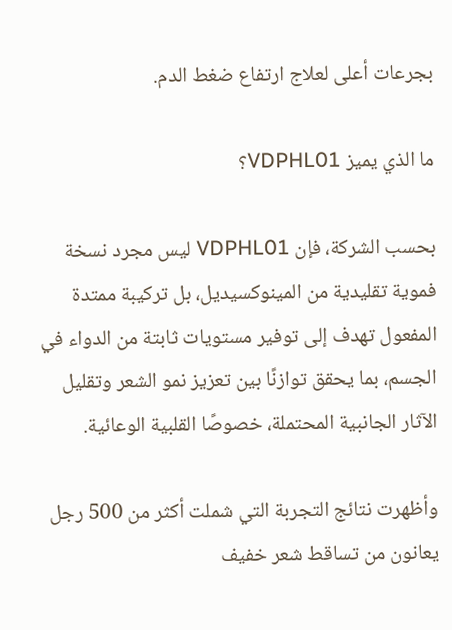بجرعات أعلى لعلاج ارتفاع ضغط الدم.

ما الذي يميز VDPHL01؟

بحسب الشركة، فإن VDPHL01 ليس مجرد نسخة فموية تقليدية من المينوكسيديل، بل تركيبة ممتدة المفعول تهدف إلى توفير مستويات ثابتة من الدواء في الجسم، بما يحقق توازنًا بين تعزيز نمو الشعر وتقليل الآثار الجانبية المحتملة، خصوصًا القلبية الوعائية.

وأظهرت نتائج التجربة التي شملت أكثر من 500 رجل يعانون من تساقط شعر خفيف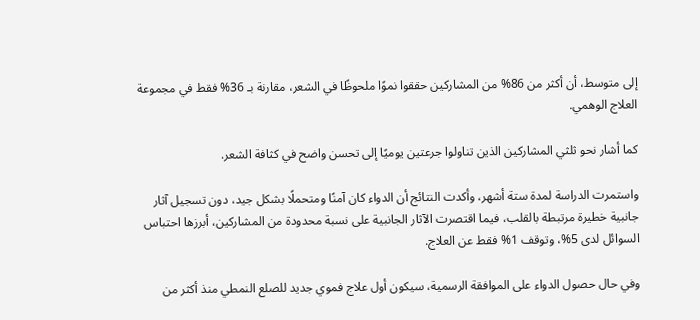إلى متوسط، أن أكثر من 86% من المشاركين حققوا نموًا ملحوظًا في الشعر، مقارنة بـ 36% فقط في مجموعة العلاج الوهمي.

كما أشار نحو ثلثي المشاركين الذين تناولوا جرعتين يوميًا إلى تحسن واضح في كثافة الشعر.

واستمرت الدراسة لمدة ستة أشهر، وأكدت النتائج أن الدواء كان آمنًا ومتحملًا بشكل جيد، دون تسجيل آثار جانبية خطيرة مرتبطة بالقلب، فيما اقتصرت الآثار الجانبية على نسبة محدودة من المشاركين، أبرزها احتباس السوائل لدى 5%، وتوقف 1% فقط عن العلاج.

وفي حال حصول الدواء على الموافقة الرسمية، سيكون أول علاج فموي جديد للصلع النمطي منذ أكثر من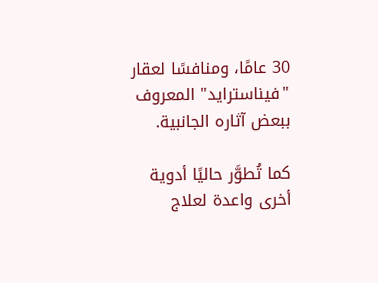30 عامًا، ومنافسًا لعقار "فيناسترايد" المعروف ببعض آثاره الجانبية.

كما تُطوَّر حاليًا أدوية أخرى واعدة لعلاج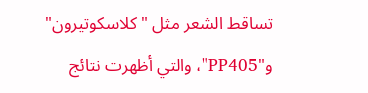تساقط الشعر مثل "كلاسكوتيرون" و"PP405"، والتي أظهرت نتائج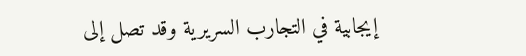إيجابية في التجارب السريرية وقد تصل إلى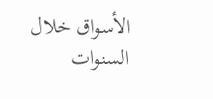الأسواق خلال السنوات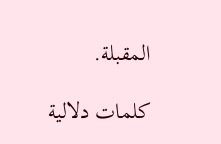المقبلة.

كلمات دلالية